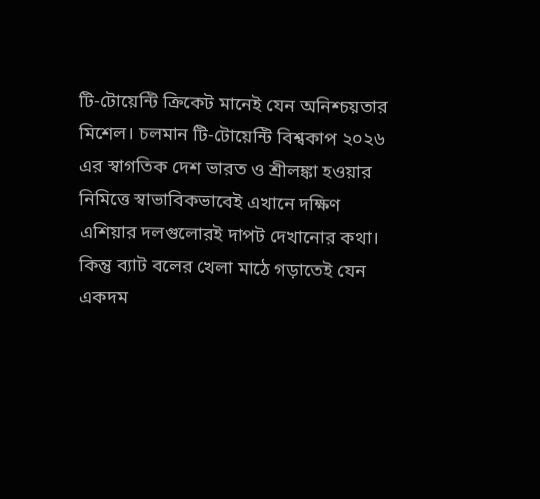টি-টোয়েন্টি ক্রিকেট মানেই যেন অনিশ্চয়তার মিশেল। চলমান টি-টোয়েন্টি বিশ্বকাপ ২০২৬ এর স্বাগতিক দেশ ভারত ও শ্রীলঙ্কা হওয়ার নিমিত্তে স্বাভাবিকভাবেই এখানে দক্ষিণ এশিয়ার দলগুলোরই দাপট দেখানোর কথা। কিন্তু ব্যাট বলের খেলা মাঠে গড়াতেই যেন একদম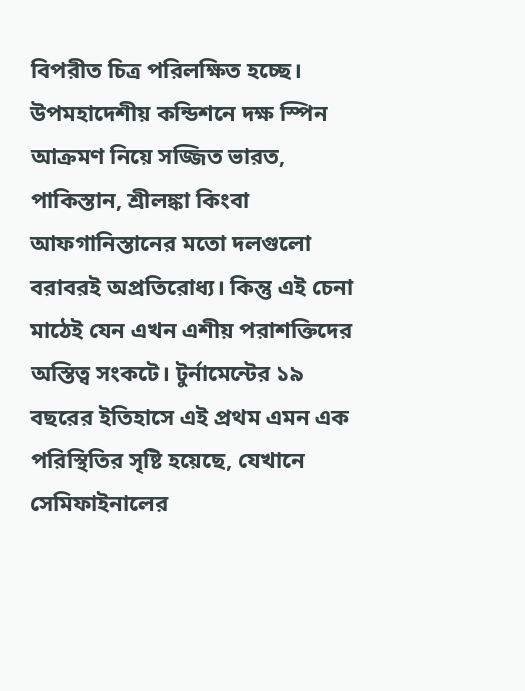বিপরীত চিত্র পরিলক্ষিত হচ্ছে।
উপমহাদেশীয় কন্ডিশনে দক্ষ স্পিন আক্রমণ নিয়ে সজ্জিত ভারত, পাকিস্তান, শ্রীলঙ্কা কিংবা আফগানিস্তানের মতো দলগুলো বরাবরই অপ্রতিরোধ্য। কিন্তু এই চেনা মাঠেই যেন এখন এশীয় পরাশক্তিদের অস্তিত্ব সংকটে। টুর্নামেন্টের ১৯ বছরের ইতিহাসে এই প্রথম এমন এক পরিস্থিতির সৃষ্টি হয়েছে, যেখানে সেমিফাইনালের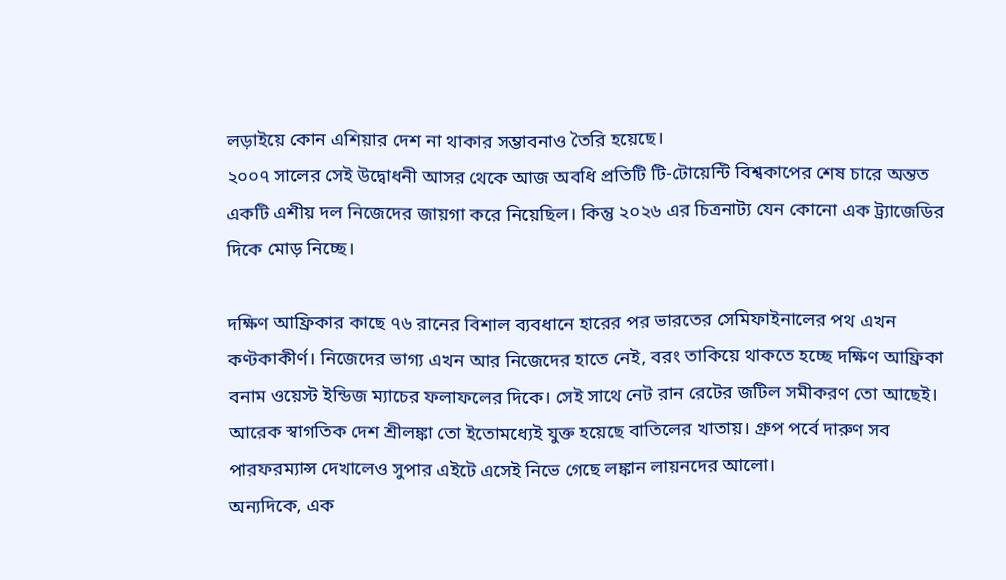লড়াইয়ে কোন এশিয়ার দেশ না থাকার সম্ভাবনাও তৈরি হয়েছে।
২০০৭ সালের সেই উদ্বোধনী আসর থেকে আজ অবধি প্রতিটি টি-টোয়েন্টি বিশ্বকাপের শেষ চারে অন্তত একটি এশীয় দল নিজেদের জায়গা করে নিয়েছিল। কিন্তু ২০২৬ এর চিত্রনাট্য যেন কোনো এক ট্র্যাজেডির দিকে মোড় নিচ্ছে।

দক্ষিণ আফ্রিকার কাছে ৭৬ রানের বিশাল ব্যবধানে হারের পর ভারতের সেমিফাইনালের পথ এখন কণ্টকাকীর্ণ। নিজেদের ভাগ্য এখন আর নিজেদের হাতে নেই, বরং তাকিয়ে থাকতে হচ্ছে দক্ষিণ আফ্রিকা বনাম ওয়েস্ট ইন্ডিজ ম্যাচের ফলাফলের দিকে। সেই সাথে নেট রান রেটের জটিল সমীকরণ তো আছেই।
আরেক স্বাগতিক দেশ শ্রীলঙ্কা তো ইতোমধ্যেই যুক্ত হয়েছে বাতিলের খাতায়। গ্রুপ পর্বে দারুণ সব পারফরম্যান্স দেখালেও সুপার এইটে এসেই নিভে গেছে লঙ্কান লায়নদের আলো।
অন্যদিকে, এক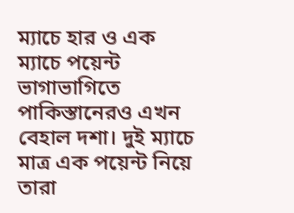ম্যাচে হার ও এক ম্যাচে পয়েন্ট ভাগাভাগিতে পাকিস্তানেরও এখন বেহাল দশা। দুই ম্যাচে মাত্র এক পয়েন্ট নিয়ে তারা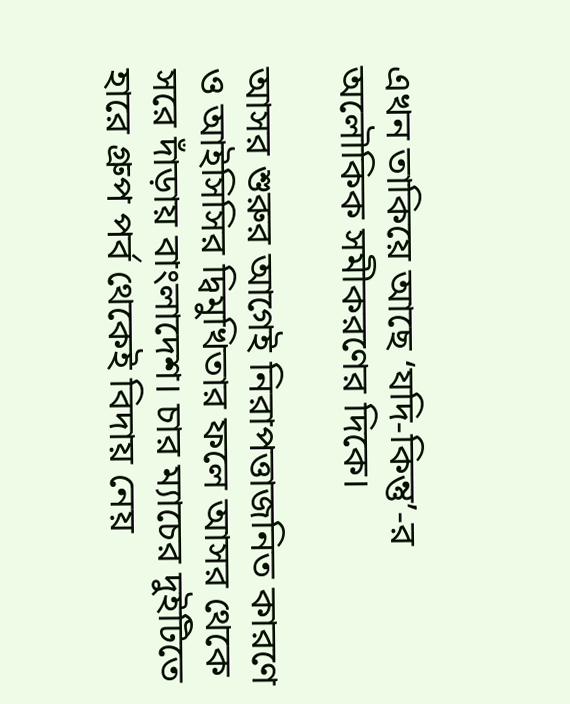এখন তাকিয়ে আছে ‘যদি-কিন্তু’-র অলৌকিক সমীকরণের দিকে।

আসর শুরুর আগেই নিরাপত্তাজনিত কারণে ও আইসিসির দ্বিমুখিতার ফলে আসর থেকে সরে দাঁড়ায় বাংলাদেশ। চার ম্যাচের দুইটিতে হারে গ্রুপ পর্ব থেকেই বিদায় নেয়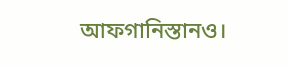আফগানিস্তানও।